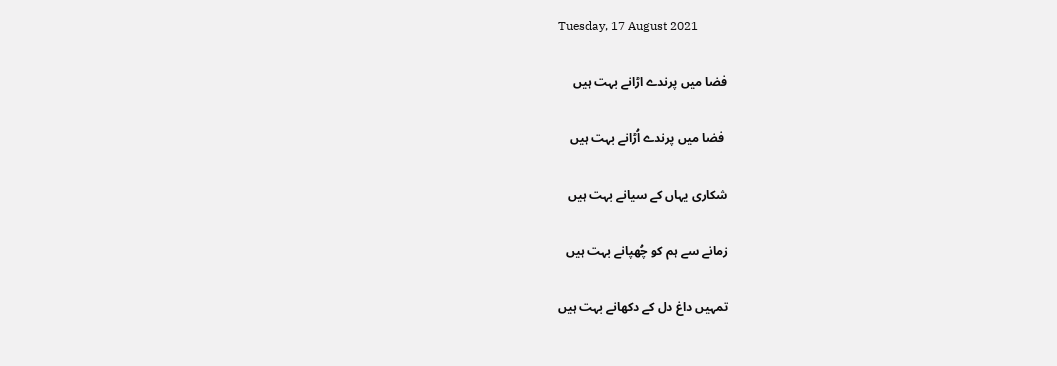Tuesday, 17 August 2021

فضا میں پرندے اڑانے بہت ہیں

 فضا میں پرندے اُڑانے بہت ہیں

شکاری یہاں کے سیانے بہت ہیں

زمانے سے ہم کو چُھپانے بہت ہیں

تمہیں داغ دل کے دکھانے بہت ہیں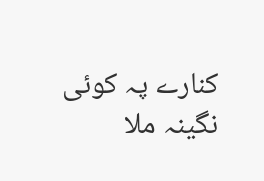کنارے پہ کوئی نگینہ ملا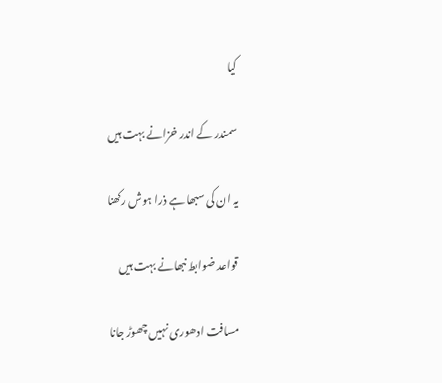کیا

سمندر کے اندر خزانے بہت ہیں

یہ ان کی سبھا ہے ذرا ہوش رکھنا

قواعد ضوابط نبھانے بہت ہیں

مسافت ادھوری نہیں چھوڑ جانا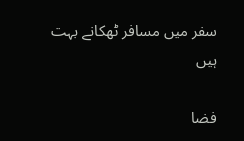سفر میں مسافر ٹھکانے بہت ہیں

فضا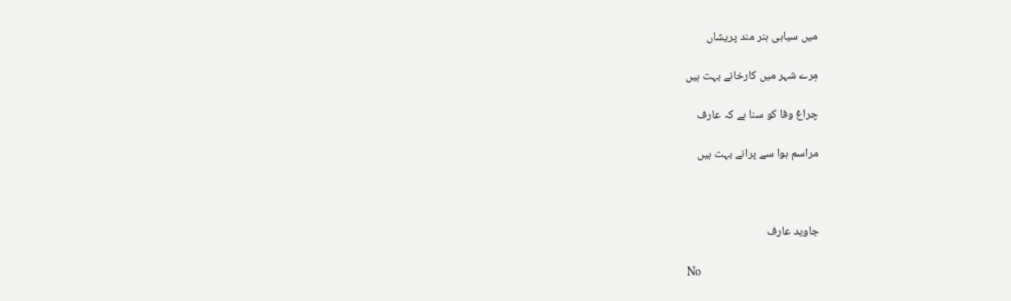میں سیاہی ہنر مند پریشاں

مِرے شہر میں کارخانے بہت ہیں

چراغ وفا کو سنا ہے کہ عارف

مراسم ہوا سے پرانے بہت ہیں



جاوید عارف

No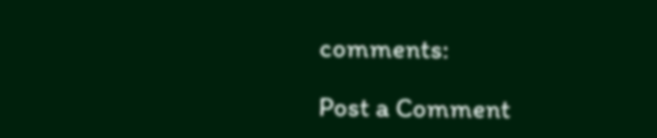comments:

Post a Comment